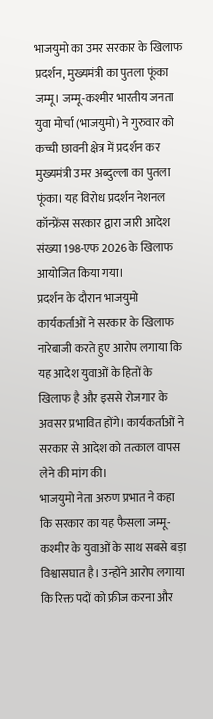भाजयुमो का उमर सरकार के खिलाफ प्रदर्शन, मुख्यमंत्री का पुतला फूंका
जम्मू। जम्मू-कश्मीर भारतीय जनता युवा मोर्चा (भाजयुमो) ने गुरुवार को कच्ची छावनी क्षेत्र में प्रदर्शन कर मुख्यमंत्री उमर अब्दुल्ला का पुतला फूंका। यह विरोध प्रदर्शन नेशनल कॉन्फ्रेंस सरकार द्वारा जारी आदेश संख्या 198-एफ 2026 के खिलाफ आयोजित किया गया।
प्रदर्शन के दौरान भाजयुमो कार्यकर्ताओं ने सरकार के खिलाफ नारेबाजी करते हुए आरोप लगाया कि यह आदेश युवाओं के हितों के खिलाफ है और इससे रोजगार के अवसर प्रभावित होंगे। कार्यकर्ताओं ने सरकार से आदेश को तत्काल वापस लेने की मांग की।
भाजयुमो नेता अरुण प्रभात ने कहा कि सरकार का यह फैसला जम्मू-कश्मीर के युवाओं के साथ सबसे बड़ा विश्वासघात है। उन्होंने आरोप लगाया कि रिक्त पदों को फ्रीज करना और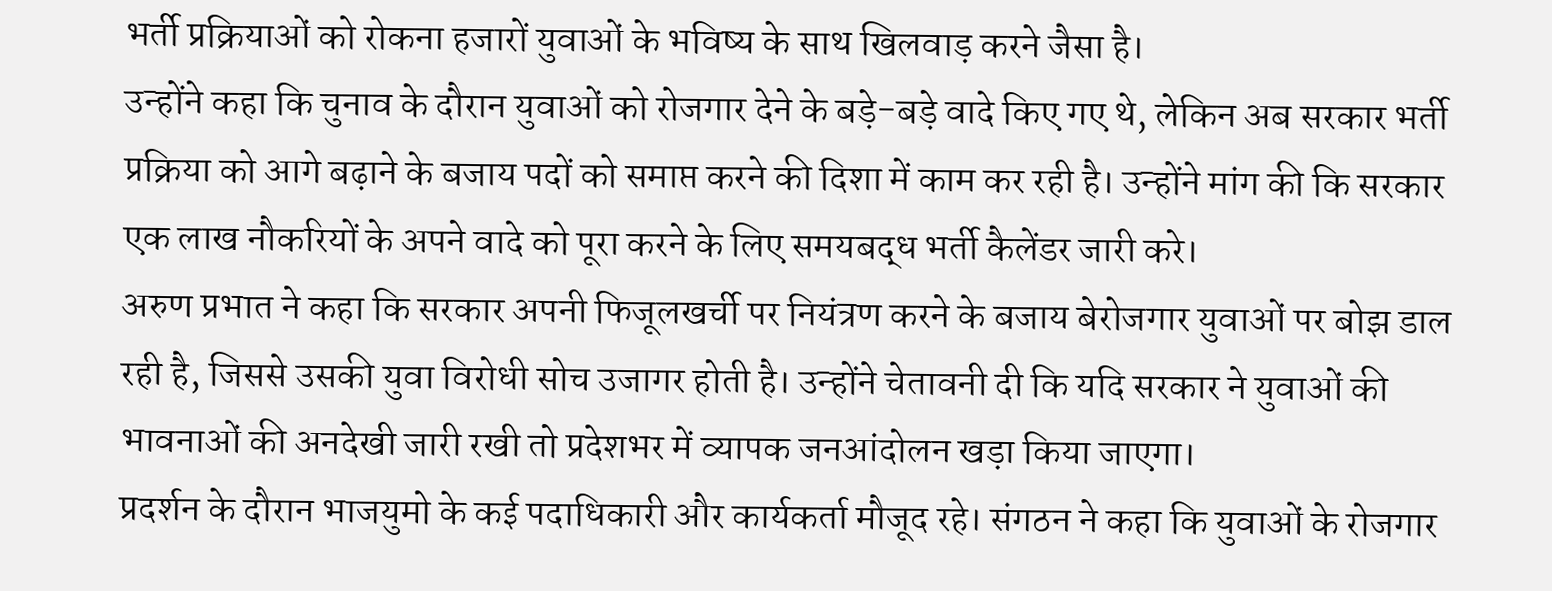भर्ती प्रक्रियाओं को रोकना हजारों युवाओं के भविष्य के साथ खिलवाड़ करने जैसा है।
उन्होंने कहा कि चुनाव के दौरान युवाओं को रोजगार देने के बड़े-बड़े वादे किए गए थे, लेकिन अब सरकार भर्ती प्रक्रिया को आगे बढ़ाने के बजाय पदों को समाप्त करने की दिशा में काम कर रही है। उन्होंने मांग की कि सरकार एक लाख नौकरियों के अपने वादे को पूरा करने के लिए समयबद्ध भर्ती कैलेंडर जारी करे।
अरुण प्रभात ने कहा कि सरकार अपनी फिजूलखर्ची पर नियंत्रण करने के बजाय बेरोजगार युवाओं पर बोझ डाल रही है, जिससे उसकी युवा विरोधी सोच उजागर होती है। उन्होंने चेतावनी दी कि यदि सरकार ने युवाओं की भावनाओं की अनदेखी जारी रखी तो प्रदेशभर में व्यापक जनआंदोलन खड़ा किया जाएगा।
प्रदर्शन के दौरान भाजयुमो के कई पदाधिकारी और कार्यकर्ता मौजूद रहे। संगठन ने कहा कि युवाओं के रोजगार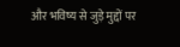और भविष्य से जुड़े मुद्दों पर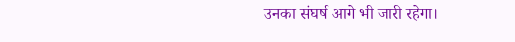उनका संघर्ष आगे भी जारी रहेगा।